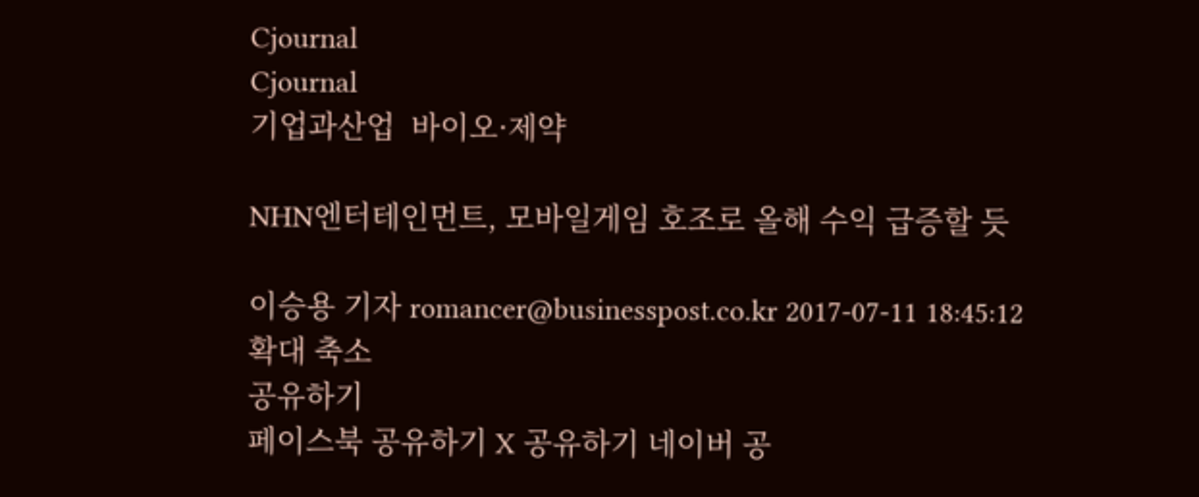Cjournal
Cjournal
기업과산업  바이오·제약

NHN엔터테인먼트, 모바일게임 호조로 올해 수익 급증할 듯

이승용 기자 romancer@businesspost.co.kr 2017-07-11 18:45:12
확대 축소
공유하기
페이스북 공유하기 X 공유하기 네이버 공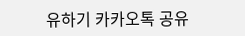유하기 카카오톡 공유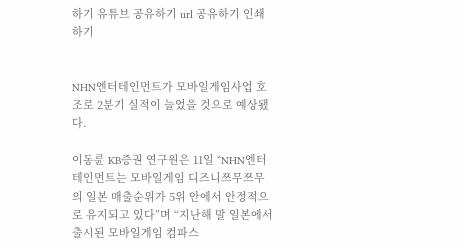하기 유튜브 공유하기 url 공유하기 인쇄하기


NHN엔터테인먼트가 모바일게임사업 호조로 2분기 실적이 늘었을 것으로 예상됐다.

이동륜 KB증권 연구원은 11일 “NHN엔터테인먼트는 모바일게임 디즈니쯔무쯔무의 일본 매출순위가 5위 안에서 안정적으로 유지되고 있다”며 “지난해 말 일본에서 출시된 모바일게임 컴파스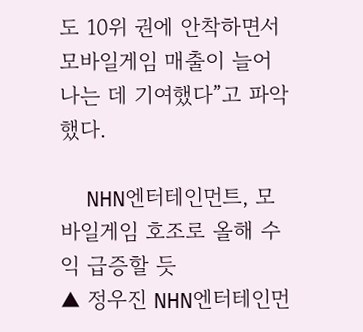도 10위 권에 안착하면서 모바일게임 매출이 늘어나는 데 기여했다”고 파악했다.

  NHN엔터테인먼트, 모바일게임 호조로 올해 수익 급증할 듯
▲ 정우진 NHN엔터테인먼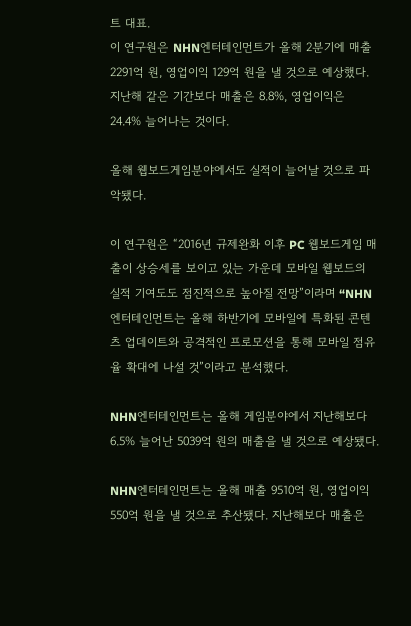트 대표.
이 연구원은 NHN엔터테인먼트가 올해 2분기에 매출 2291억 원, 영업이익 129억 원을 낼 것으로 예상했다. 지난해 같은 기간보다 매출은 8.8%, 영업이익은 24.4% 늘어나는 것이다.

올해 웹보드게임분야에서도 실적이 늘어날 것으로 파악됐다.

이 연구원은 “2016년 규제완화 이후 PC 웹보드게임 매출이 상승세를 보이고 있는 가운데 모바일 웹보드의 실적 기여도도 점진적으로 높아질 전망”이라며 “NHN엔터테인먼트는 올해 하반기에 모바일에 특화된 콘텐츠 업데이트와 공격적인 프로모션을 통해 모바일 점유율 확대에 나설 것”이라고 분석했다.

NHN엔터테인먼트는 올해 게임분야에서 지난해보다 6.5% 늘어난 5039억 원의 매출을 낼 것으로 예상됐다.

NHN엔터테인먼트는 올해 매출 9510억 원, 영업이익 550억 원을 낼 것으로 추산됐다. 지난해보다 매출은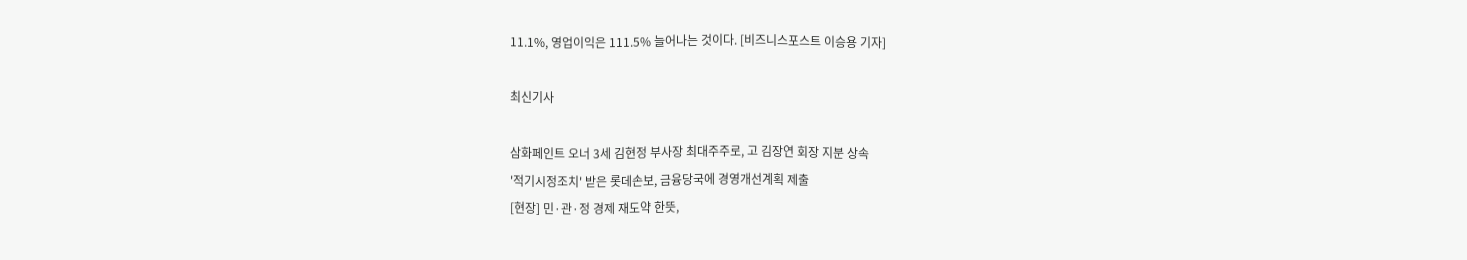11.1%, 영업이익은 111.5% 늘어나는 것이다. [비즈니스포스트 이승용 기자]

최신기사

삼화페인트 오너 3세 김현정 부사장 최대주주로, 고 김장연 회장 지분 상속
'적기시정조치' 받은 롯데손보, 금융당국에 경영개선계획 제출
[현장] 민·관·정 경제 재도약 한뜻,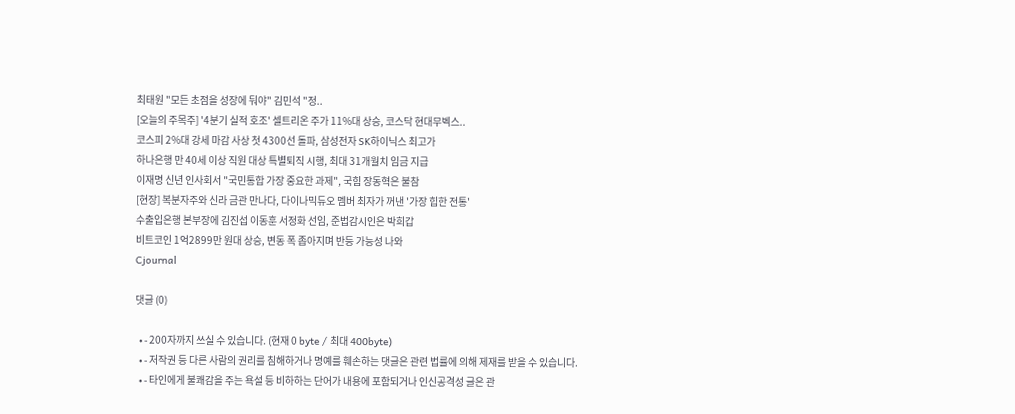최태원 "모든 초점을 성장에 둬야" 김민석 "정..
[오늘의 주목주] '4분기 실적 호조' 셀트리온 주가 11%대 상승, 코스닥 현대무벡스..
코스피 2%대 강세 마감 사상 첫 4300선 돌파, 삼성전자 SK하이닉스 최고가
하나은행 만 40세 이상 직원 대상 특별퇴직 시행, 최대 31개월치 임금 지급
이재명 신년 인사회서 "국민통합 가장 중요한 과제", 국힘 장동혁은 불참
[현장] 복분자주와 신라 금관 만나다, 다이나믹듀오 멤버 최자가 꺼낸 '가장 힙한 전통'
수출입은행 본부장에 김진섭 이동훈 서정화 선임, 준법감시인은 박희갑
비트코인 1억2899만 원대 상승, 변동 폭 좁아지며 반등 가능성 나와
Cjournal

댓글 (0)

  • - 200자까지 쓰실 수 있습니다. (현재 0 byte / 최대 400byte)
  • - 저작권 등 다른 사람의 권리를 침해하거나 명예를 훼손하는 댓글은 관련 법률에 의해 제재를 받을 수 있습니다.
  • - 타인에게 불쾌감을 주는 욕설 등 비하하는 단어가 내용에 포함되거나 인신공격성 글은 관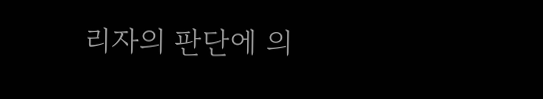리자의 판단에 의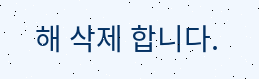해 삭제 합니다.